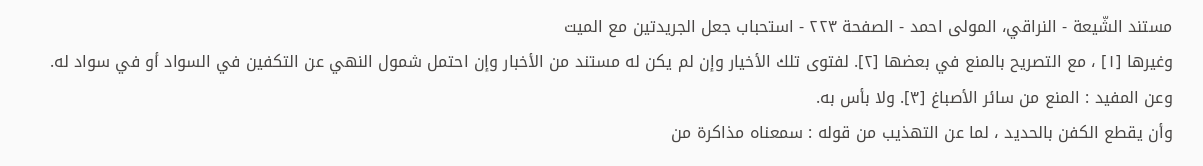مستند الشّيعة - النراقي، المولى احمد - الصفحة ٢٢٣ - استحباب جعل الجريدتين مع الميت
وغيرها [١] ، مع التصريح بالمنع في بعضها [٢]. لفتوى تلك الأخيار وإن لم يكن له مستند من الأخبار وإن احتمل شمول النهي عن التكفين في السواد أو في سواد له.
وعن المفيد : المنع من سائر الأصباغ [٣]. ولا بأس به.
وأن يقطع الكفن بالحديد ، لما عن التهذيب من قوله : سمعناه مذاكرة من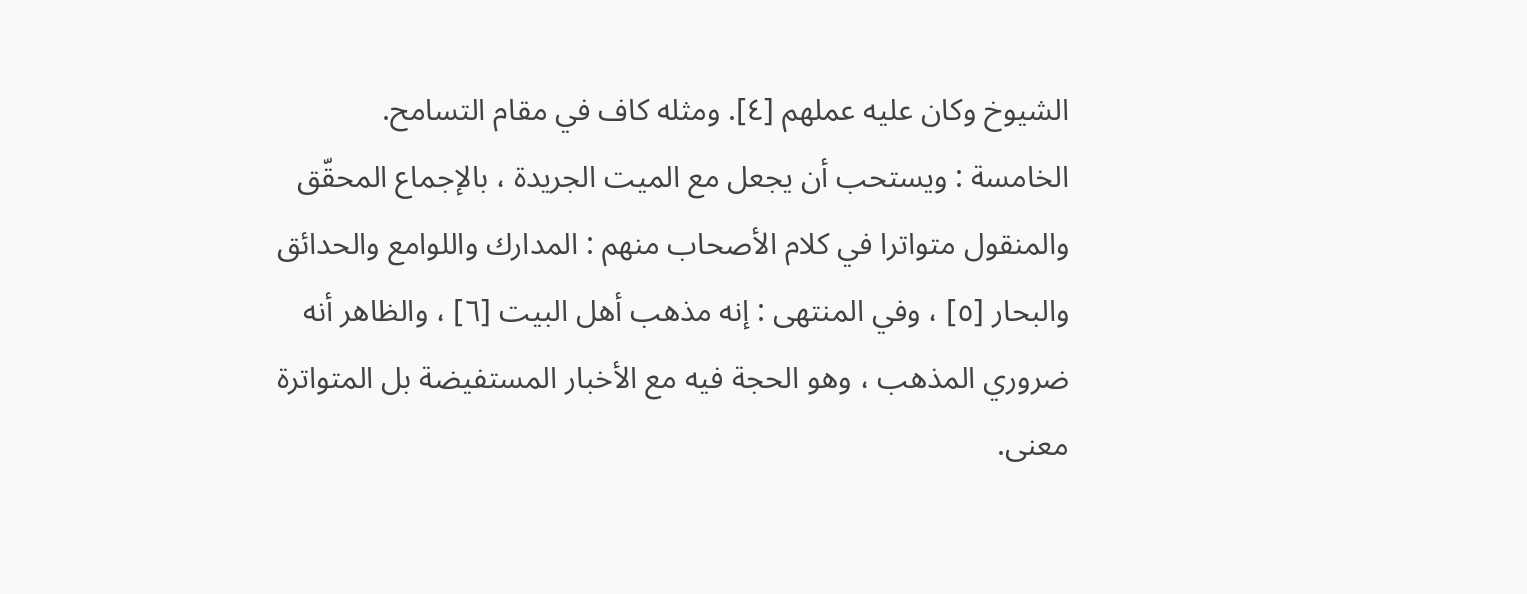الشيوخ وكان عليه عملهم [٤]. ومثله كاف في مقام التسامح.
الخامسة : ويستحب أن يجعل مع الميت الجريدة ، بالإجماع المحقّق والمنقول متواترا في كلام الأصحاب منهم : المدارك واللوامع والحدائق والبحار [٥] ، وفي المنتهى : إنه مذهب أهل البيت [٦] ، والظاهر أنه ضروري المذهب ، وهو الحجة فيه مع الأخبار المستفيضة بل المتواترة معنى.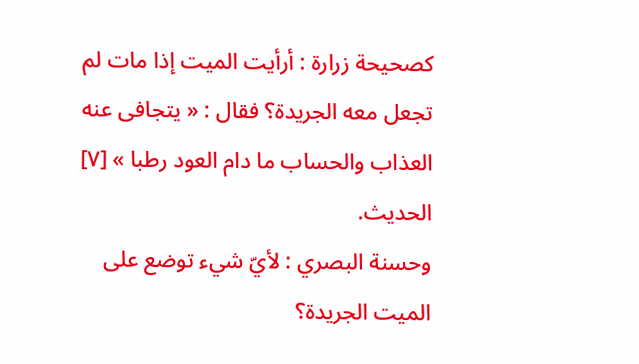كصحيحة زرارة : أرأيت الميت إذا مات لم تجعل معه الجريدة؟ فقال : « يتجافى عنه العذاب والحساب ما دام العود رطبا » [٧] الحديث.
وحسنة البصري : لأيّ شيء توضع على الميت الجريدة؟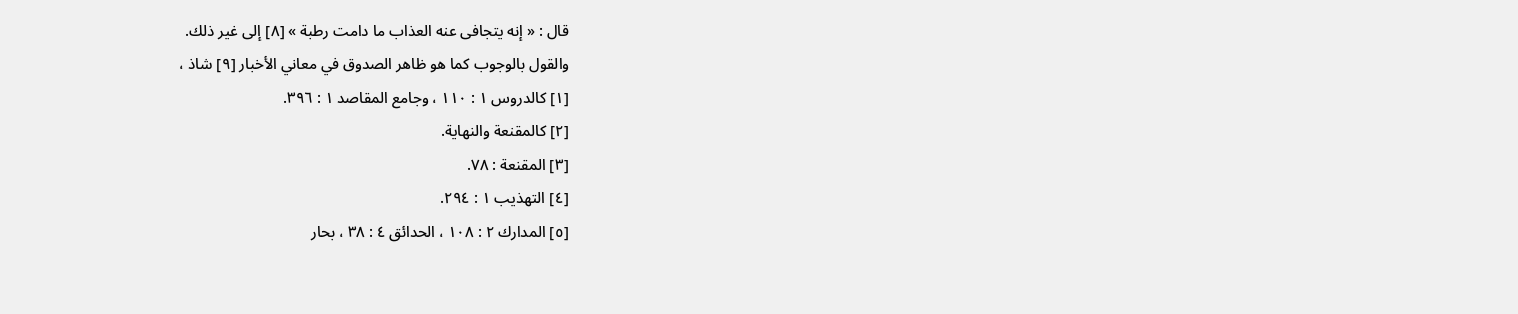قال : « إنه يتجافى عنه العذاب ما دامت رطبة » [٨] إلى غير ذلك.
والقول بالوجوب كما هو ظاهر الصدوق في معاني الأخبار [٩] شاذ ،
[١] كالدروس ١ : ١١٠ ، وجامع المقاصد ١ : ٣٩٦.
[٢] كالمقنعة والنهاية.
[٣] المقنعة : ٧٨.
[٤] التهذيب ١ : ٢٩٤.
[٥] المدارك ٢ : ١٠٨ ، الحدائق ٤ : ٣٨ ، بحار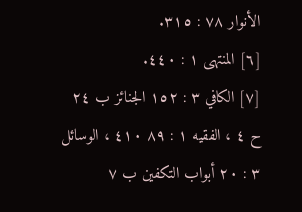الأنوار ٧٨ : ٣١٥.
[٦] المنتهى ١ : ٤٤٠.
[٧] الكافي ٣ : ١٥٢ الجنائز ب ٢٤ ح ٤ ، الفقيه ١ : ٨٩ ٤١٠ ، الوسائل ٣ : ٢٠ أبواب التكفين ب ٧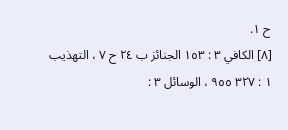ح ١.
[٨] الكافي ٣ : ١٥٣ الجنائز ب ٢٤ ح ٧ ، التهذيب ١ : ٣٢٧ ٩٥٥ ، الوسائل ٣ :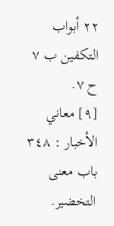٢٢ أبواب التكفين ب ٧ ح ٧.
[٩] معاني الأخبار : ٣٤٨ باب معنى التخضير.